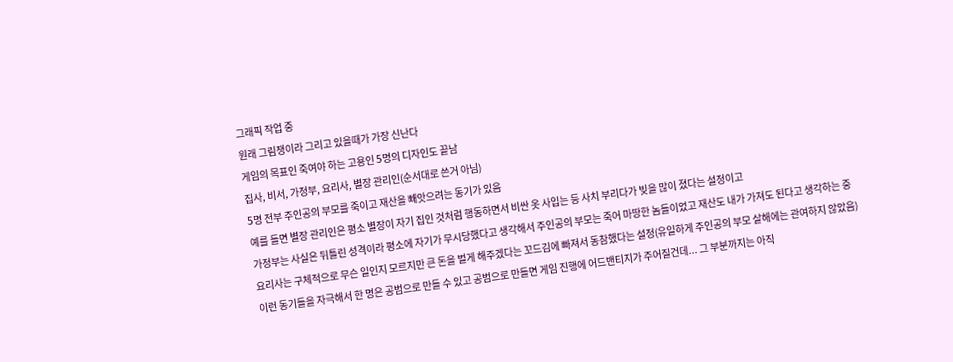그래픽 작업 중
원래 그림쟁이라 그리고 있을때가 가장 신난다
게임의 목표인 죽여야 하는 고용인 5명의 디자인도 끝남
집사, 비서, 가정부, 요리사, 별장 관리인(순서대로 쓴거 아님)
5명 전부 주인공의 부모를 죽이고 재산을 빼앗으려는 동기가 있음
예를 들면 별장 관리인은 평소 별장이 자기 집인 것처럼 행동하면서 비싼 옷 사입는 등 사치 부리다가 빚을 많이 졌다는 설정이고
가정부는 사실은 뒤틀린 성격이라 평소에 자기가 무시당했다고 생각해서 주인공의 부모는 죽어 마땅한 놈들이었고 재산도 내가 가져도 된다고 생각하는 중
요리사는 구체적으로 무슨 일인지 모르지만 큰 돈을 벌게 해주겠다는 꼬드김에 빠져서 동참했다는 설정(유일하게 주인공의 부모 살해에는 관여하지 않았음)
이런 동기들을 자극해서 한 명은 공범으로 만들 수 있고 공범으로 만들면 게임 진행에 어드밴티지가 주어질건데... 그 부분까지는 아직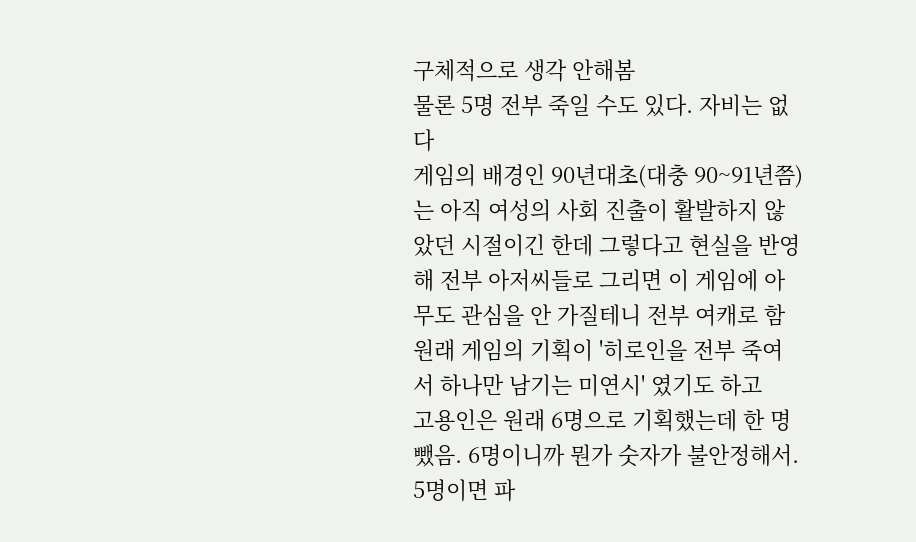구체적으로 생각 안해봄
물론 5명 전부 죽일 수도 있다. 자비는 없다
게임의 배경인 90년대초(대충 90~91년쯤)는 아직 여성의 사회 진출이 활발하지 않았던 시절이긴 한데 그렇다고 현실을 반영해 전부 아저씨들로 그리면 이 게임에 아무도 관심을 안 가질테니 전부 여캐로 함
원래 게임의 기획이 '히로인을 전부 죽여서 하나만 남기는 미연시' 였기도 하고
고용인은 원래 6명으로 기획했는데 한 명 뺐음. 6명이니까 뭔가 숫자가 불안정해서. 5명이면 파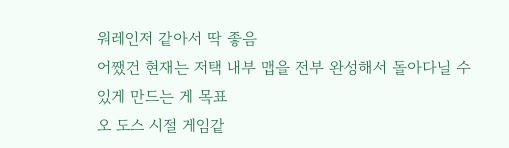워레인저 같아서 딱 좋음
어쨌건 현재는 저택 내부 맵을 전부 완성해서 돌아다닐 수 있게 만드는 게 목표
오 도스 시절 게임같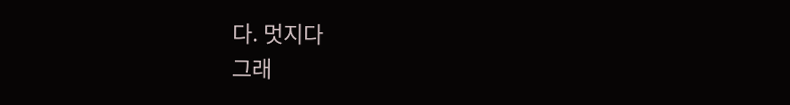다. 멋지다
그래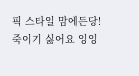픽 스타일 맘에든당!
죽이기 싫어요 잉잉